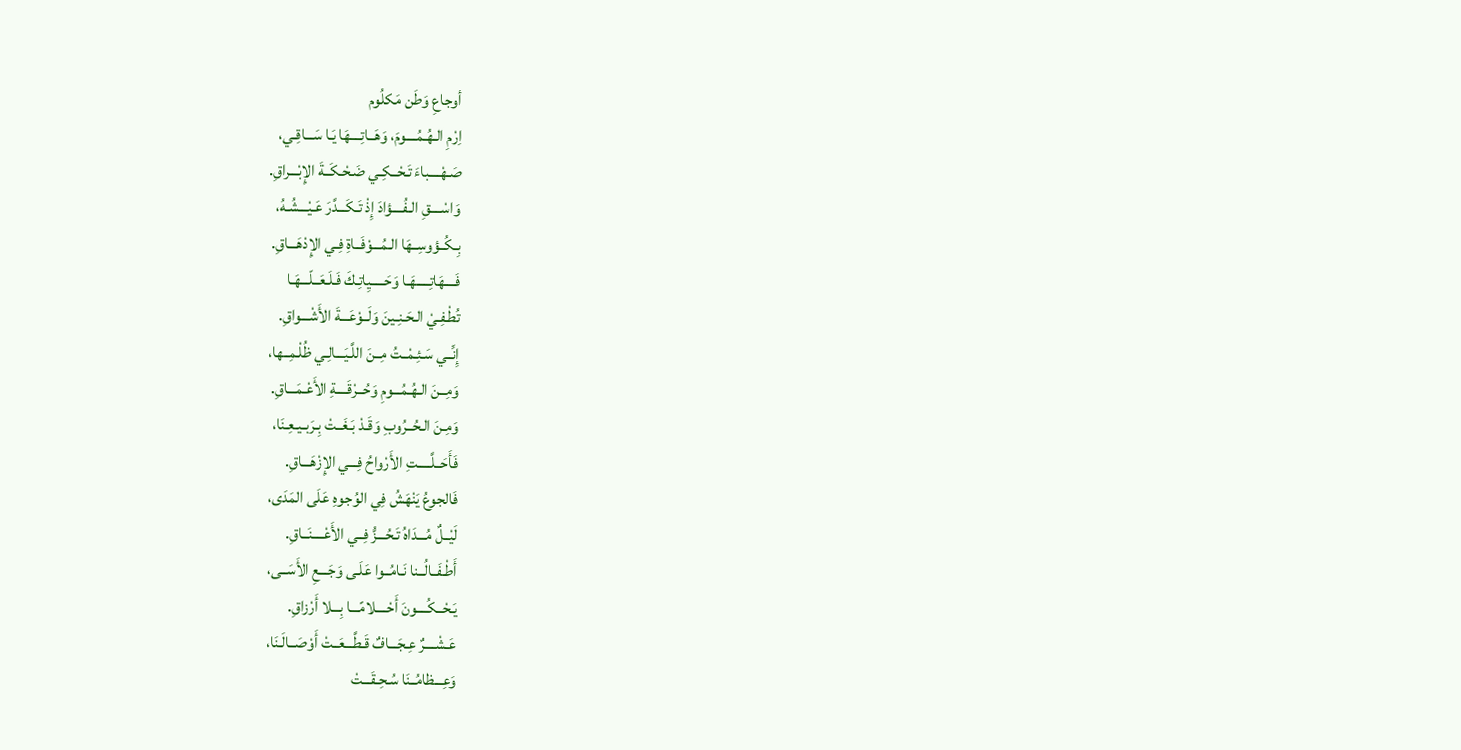أوجاعِ وَطَن مَكلُوم
اِرْمِ الـهُـمُــــومَ، وَهَــاتِــــهَا يَـا سَـــاقِـي،
صَـهْــــباءَ تَـحْــكِـي ضَـحْـكَــةَ الإِبْـــراقِ.
وَاسْــــقِ الـفُــــؤادَ إِذْ تَـكَـــدَّرَ عَـيْـــشُـهُ،
بِـكُــؤوسِــهَا الـمُـــوْفَــاةِ فِـي الإِدْهَـــاقِ.
فَــــهَاتِـــــهَـا وَحَـــــيِاتِـكَ فَـلَـعَــلّـــهَـا
تُطْـفِـيْ الـحَـنِـينَ وَلَــوْعَـــةَ الأَشْـــواقِ.
إِنِّــي سَـئِـمْــتُ مِــنَ اللَّـيَـــالِـي ظُلْـمِــها،
وَمِــنَ الـهُـمُـــومِ وَحُــرْقَــــةِ الأَعْـمَـــاقِ.
وَمِـنَ الـحُــرُوبِ وَقَـدْ بَـغَــتْ بِـرَبـيـعِـنَا،
فَأَحَــلَّـــــتِ الأَرْواحُ فِـــي الإِزْهَـــاقِ.
فَالجوعُ يَنْهَشُ فِي الوُجوهِ عَلَى المَدَى،
لَيْــلٌ مُـــدَاهُ تَـحُـــزُّ فِــي الأَعْــــنَــاقِ.
أَطْـفَــالُــنا نَـامُــوا عَلَـى وَجَـــعِ الأَسَــى،
يَـحْــكُــــونَ أَحْــــلامًـــا بِـــلا أَرْزاقِ.
عَـشْــــرٌ عِـجَـــافٌ قَـطَّـــعَــتْ أَوْصَــالَـنَا،
وَعِـــظامُــنَا سُـحِـقَـــتْ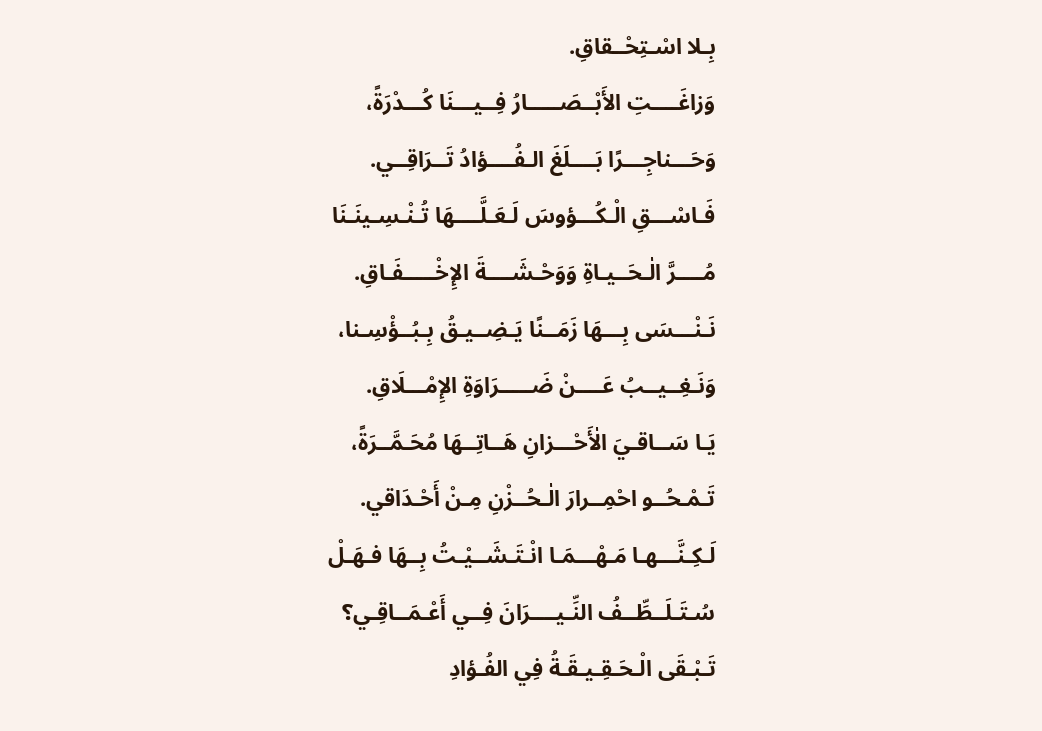بِـلا اسْـتِحْــقاقِ.
وَزاغَــــتِ الأَبْــصَـــــارُ فِــيـــنَا كُـــدْرَةً،
وَحَـــناجِـــرًا بَــــلَغَ الـفُــــؤادُ تَــرَاقِــي.
فَـاسْـــقِ الْـكُـــؤوسَ لَـعَـلَّــــهَا تُـنْـسِـينَـنَا
مُــــرَّ الٰـحَــيـاةِ وَوَحْـشَــــةَ الإِخْـــــفَـاقِ.
نَـنْـــسَى بِـــهَا زَمَــنًا يَـضِــيـقُ بِـبُــؤْسِـنا،
وَنَـغِــيــبُ عَــــنْ ضَـــــرَاوَةِ الإِمْـــلَاقِ.
يَـا سَــاقـيَ الٰأَحْـــزانِ هَــاتِــهَا مُحَـمَّــرَةً،
تَـمْـحُــو احْمِــرارَ الٰـحُــزْنِ مِـنْ أَحْـدَاقي.
لَـكِـنَّـــهـا مَـهْـــمَـا انْـتَـشَــيْـتُ بِــهَا فـهَـلْ
سُـتَـلَــطِّــفُ النِّـيــــرَانَ فِــي أَعْـمَــاقِـي؟
تَـبْـقَى الْـحَـقِـيـقَـةُ فِي الفُـؤادِ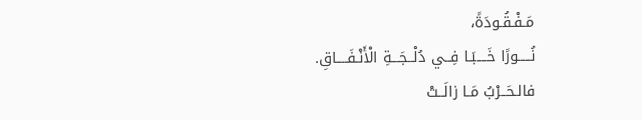مَـفْـقُـودَةً،
نُـــــورًا خَــــبَـا فِــي دُلْــجَـــةِ الْأَنْـفَــــاقِ.
فالـحَــرْبُ مَـا زالَــتْ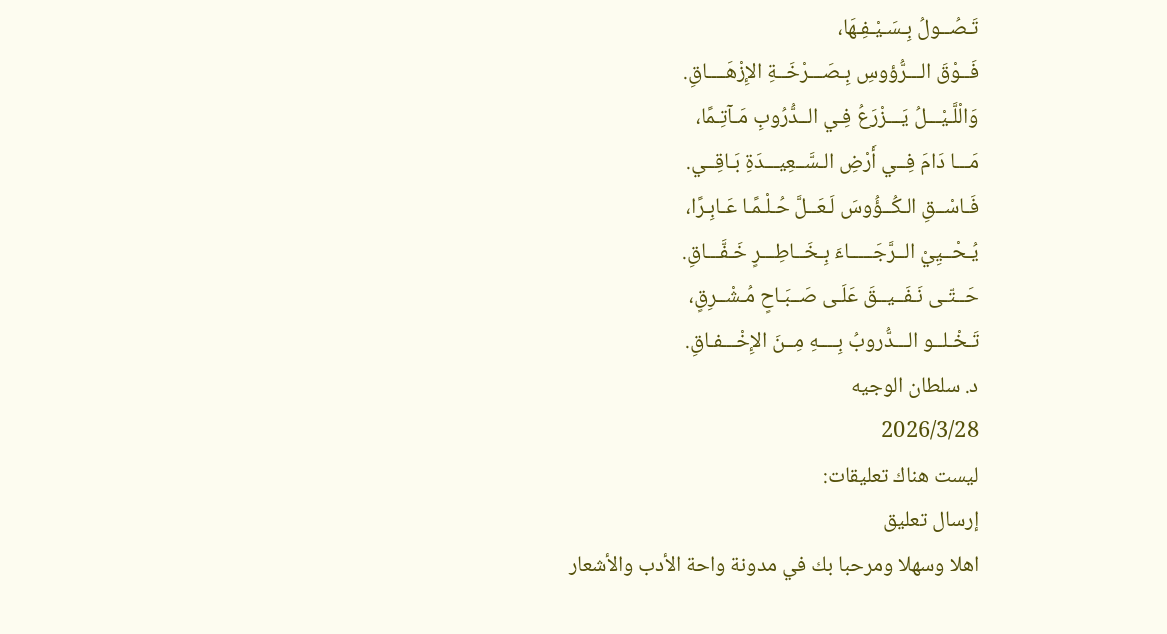تَـصُــولُ بِـسَـيْـفِـهَا،
فَــوْقَ الـــرُّؤوسِ بِـصَـــرْخَــةِ الإِزْهَــــاقِ.
وَالْلَّـيْـــلُ يَـــزْرَعُ فِـي الــدُّرُوبِ مَـآتِـمًا،
مَـــا دَامَ فِــي أَرْضِ الـسَّــعِيـــدَةِ بَـاقِــي.
فَـاسْــقِ الـكُــؤُوسَ لَـعَــلَّ حُـلْـمًـا عَـابِـرًا،
يُـحْــيِيْ الــرَّجَـــــاءَ بِـخَــاطِـــرٍ خَـفَّـــاقِ.
حَــتّـى نَـفَــيــقَ عَلَـى صَــبَـاحٍ مُـشْــرِقٍ،
تَـخْـلــو الـــدُّروبُ بِــــهِ مِــنَ الإِخْـــفـاقِ.
د. سلطان الوجيه
2026/3/28
ليست هناك تعليقات:
إرسال تعليق
اهلا وسهلا ومرحبا بك في مدونة واحة الأدب والأشعار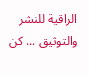الراقية للنشر والتوثيق ... كن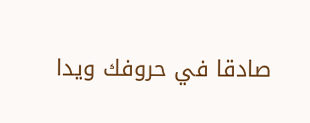صادقا في حروفك ويدا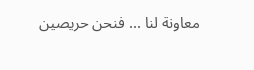معاونة لنا ... فنحن حريصين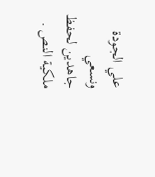علي الجودة ونسعي جاهدين لحفظ ملكية النص .